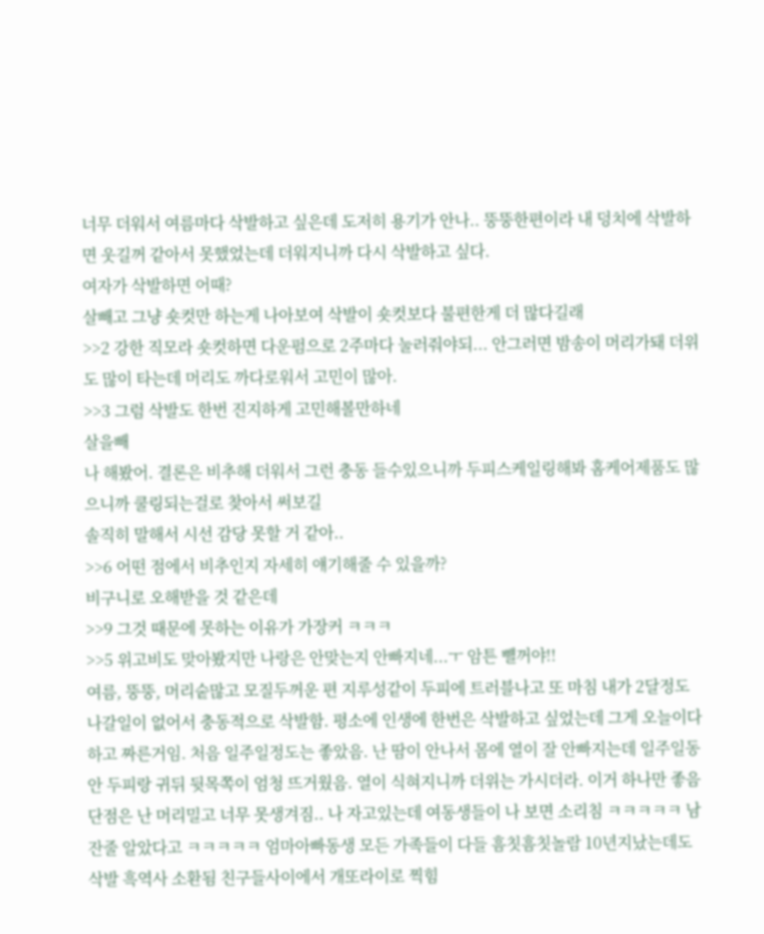너무 더워서 여름마다 삭발하고 싶은데 도저히 용기가 안나.. 뚱뚱한편이라 내 덩치에 삭발하면 웃길꺼 같아서 못했었는데 더워지니까 다시 삭발하고 싶다.
여자가 삭발하면 어때?
살빼고 그냥 숏컷만 하는게 나아보여 삭발이 숏컷보다 불편한게 더 많다길래
>>2 강한 직모라 숏컷하면 다운펌으로 2주마다 눌러줘야되... 안그러면 밤송이 머리가돼 더위도 많이 타는데 머리도 까다로워서 고민이 많아.
>>3 그럼 삭발도 한번 진지하게 고민해볼만하네
살을빼
나 해봤어. 결론은 비추해 더워서 그런 충동 들수있으니까 두피스케일링해봐 홈케어제품도 많으니까 쿨링되는걸로 찾아서 써보길
솔직히 말해서 시선 감당 못할 거 같아..
>>6 어떤 점에서 비추인지 자세히 얘기해줄 수 있을까?
비구니로 오해받을 것 같은데
>>9 그것 때문에 못하는 이유가 가장커 ㅋㅋㅋ
>>5 위고비도 맞아봤지만 나랑은 안맞는지 안빠지네...ㅜ 암튼 뺼꺼야!!
여름, 뚱뚱, 머리숱많고 모질두꺼운 편 지루성같이 두피에 트러블나고 또 마침 내가 2달정도 나갈일이 없어서 충동적으로 삭발함. 평소에 인생에 한번은 삭발하고 싶었는데 그게 오늘이다 하고 짜른거임. 처음 일주일정도는 좋았음. 난 땀이 안나서 몸에 열이 잘 안빠지는데 일주일동안 두피랑 귀뒤 뒷목쪽이 엄청 뜨거웠음. 열이 식혀지니까 더위는 가시더라. 이거 하나만 좋음 단점은 난 머리밀고 너무 못생겨짐.. 나 자고있는데 여동생들이 나 보면 소리침 ㅋㅋㅋㅋㅋ 남잔줄 알았다고 ㅋㅋㅋㅋㅋ 엄마아빠동생 모든 가족들이 다들 흠칫흠칫놀람 10년지났는데도 삭발 흑역사 소환됨 친구들사이에서 개또라이로 찍힘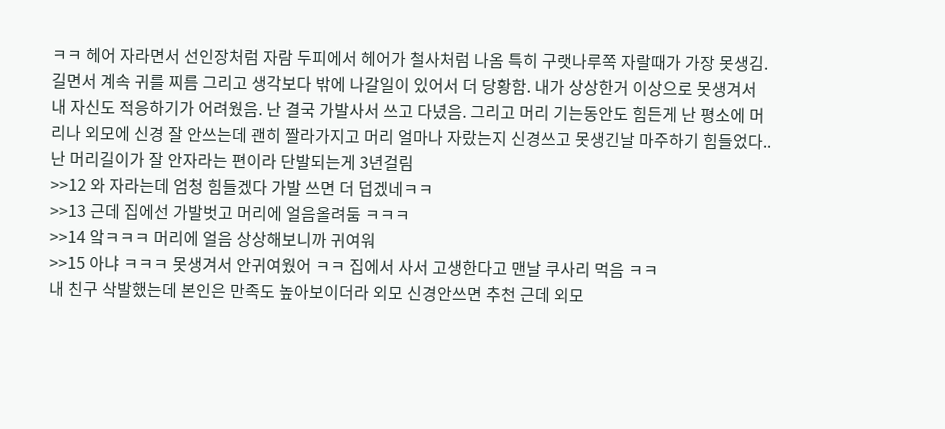ㅋㅋ 헤어 자라면서 선인장처럼 자람 두피에서 헤어가 철사처럼 나옴 특히 구랫나루쪽 자랄때가 가장 못생김. 길면서 계속 귀를 찌름 그리고 생각보다 밖에 나갈일이 있어서 더 당황함. 내가 상상한거 이상으로 못생겨서 내 자신도 적응하기가 어려웠음. 난 결국 가발사서 쓰고 다녔음. 그리고 머리 기는동안도 힘든게 난 평소에 머리나 외모에 신경 잘 안쓰는데 괜히 짤라가지고 머리 얼마나 자랐는지 신경쓰고 못생긴날 마주하기 힘들었다.. 난 머리길이가 잘 안자라는 편이라 단발되는게 3년걸림
>>12 와 자라는데 엄청 힘들겠다 가발 쓰면 더 덥겠네ㅋㅋ
>>13 근데 집에선 가발벗고 머리에 얼음올려둠 ㅋㅋㅋ
>>14 앜ㅋㅋㅋ 머리에 얼음 상상해보니까 귀여워
>>15 아냐 ㅋㅋㅋ 못생겨서 안귀여웠어 ㅋㅋ 집에서 사서 고생한다고 맨날 쿠사리 먹음 ㅋㅋ
내 친구 삭발했는데 본인은 만족도 높아보이더라 외모 신경안쓰면 추천 근데 외모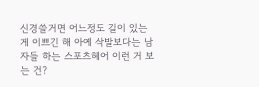신경쓸거면 어느정도 길이 있는 게 이쁘긴 해 아예 삭발보다는 남자들 하는 스포츠헤어 이런 거 보는 건?